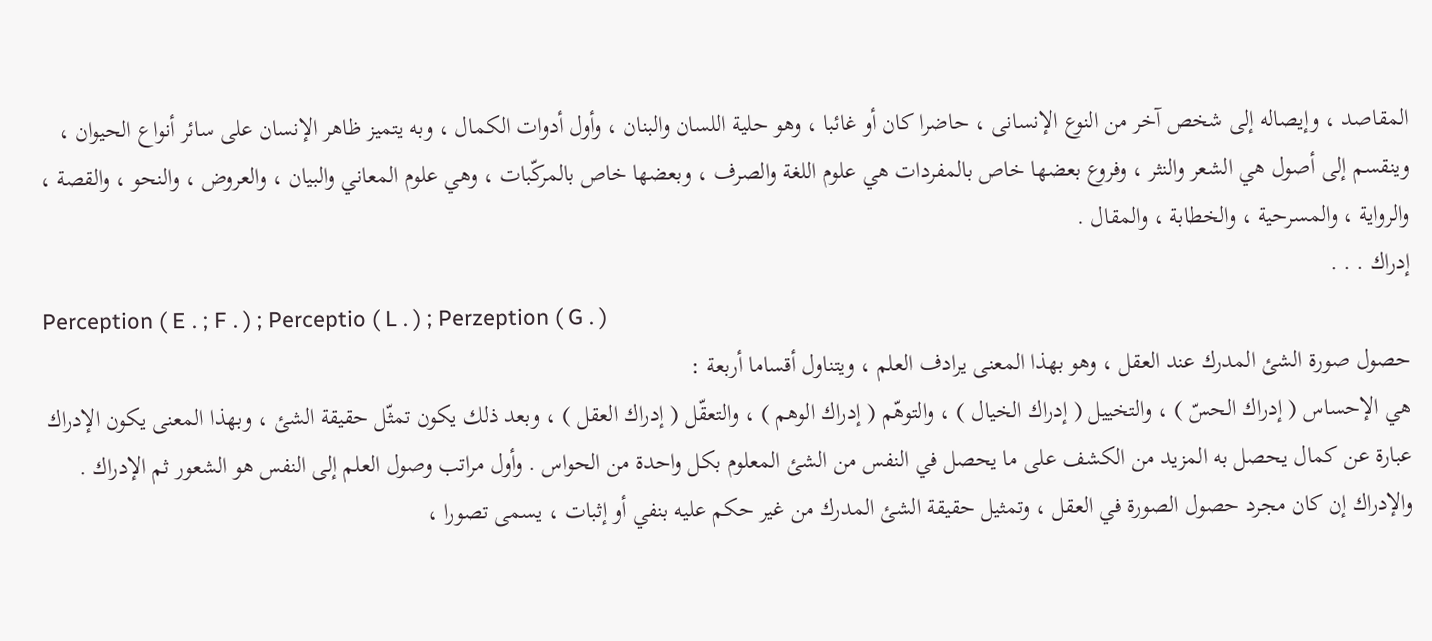المقاصد ، وإيصاله إلى شخص آخر من النوع الإنسانى ، حاضرا كان أو غائبا ، وهو حلية اللسان والبنان ، وأول أدوات الكمال ، وبه يتميز ظاهر الإنسان على سائر أنواع الحيوان ، وينقسم إلى أصول هي الشعر والنثر ، وفروع بعضها خاص بالمفردات هي علوم اللغة والصرف ، وبعضها خاص بالمركّبات ، وهي علوم المعاني والبيان ، والعروض ، والنحو ، والقصة ، والرواية ، والمسرحية ، والخطابة ، والمقال .
إدراك . . .
Perception ( E . ; F . ) ; Perceptio ( L . ) ; Perzeption ( G . )
حصول صورة الشئ المدرك عند العقل ، وهو بهذا المعنى يرادف العلم ، ويتناول أقساما أربعة :
هي الإحساس ( إدراك الحسّ ) ، والتخييل ( إدراك الخيال ) ، والتوهّم ( إدراك الوهم ) ، والتعقّل ( إدراك العقل ) ، وبعد ذلك يكون تمثّل حقيقة الشئ ، وبهذا المعنى يكون الإدراك عبارة عن كمال يحصل به المزيد من الكشف على ما يحصل في النفس من الشئ المعلوم بكل واحدة من الحواس . وأول مراتب وصول العلم إلى النفس هو الشعور ثم الإدراك .
والإدراك إن كان مجرد حصول الصورة في العقل ، وتمثيل حقيقة الشئ المدرك من غير حكم عليه بنفي أو إثبات ، يسمى تصورا ،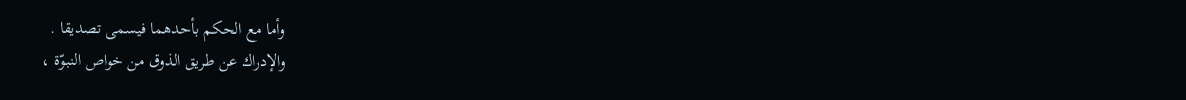وأما مع الحكم بأحدهما فيسمى تصديقا .
والإدراك عن طريق الذوق من خواص النبوّة ،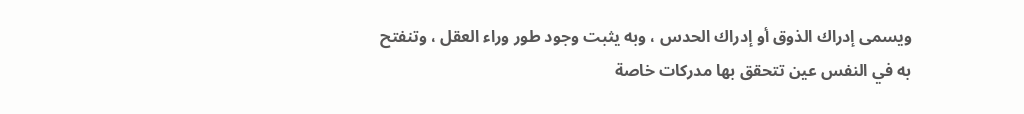ويسمى إدراك الذوق أو إدراك الحدس ، وبه يثبت وجود طور وراء العقل ، وتنفتح به في النفس عين تتحقق بها مدركات خاصة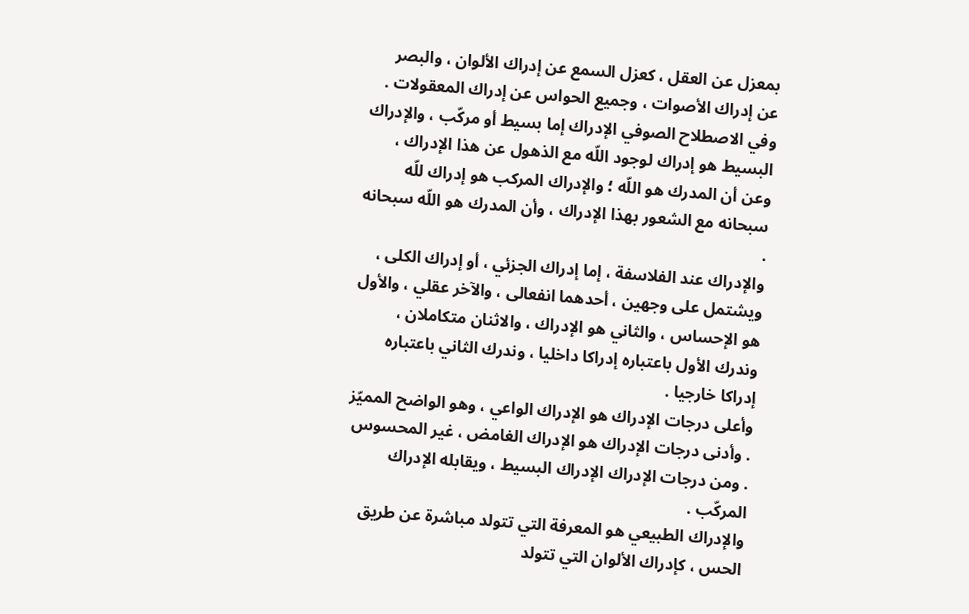بمعزل عن العقل ، كعزل السمع عن إدراك الألوان ، والبصر عن إدراك الأصوات ، وجميع الحواس عن إدراك المعقولات .
وفي الاصطلاح الصوفي الإدراك إما بسيط أو مركّب ، والإدراك البسيط هو إدراك لوجود اللّه مع الذهول عن هذا الإدراك ، وعن أن المدرك هو اللّه ؛ والإدراك المركب هو إدراك للّه سبحانه مع الشعور بهذا الإدراك ، وأن المدرك هو اللّه سبحانه .
والإدراك عند الفلاسفة ، إما إدراك الجزئي ، أو إدراك الكلى ، ويشتمل على وجهين ، أحدهما انفعالى ، والآخر عقلي ، والأول هو الإحساس ، والثاني هو الإدراك ، والاثنان متكاملان ، وندرك الأول باعتباره إدراكا داخليا ، وندرك الثاني باعتباره إدراكا خارجيا .
وأعلى درجات الإدراك هو الإدراك الواعي ، وهو الواضح المميّز . وأدنى درجات الإدراك هو الإدراك الغامض ، غير المحسوس . ومن درجات الإدراك الإدراك البسيط ، ويقابله الإدراك المركّب .
والإدراك الطبيعي هو المعرفة التي تتولد مباشرة عن طريق الحس ، كإدراك الألوان التي تتولد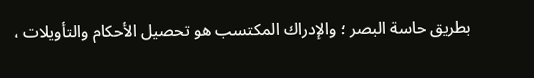بطريق حاسة البصر ؛ والإدراك المكتسب هو تحصيل الأحكام والتأويلات ،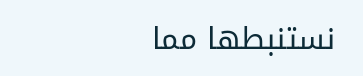نستنبطها مما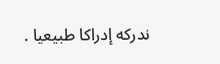ندركه إدراكا طبيعيا .